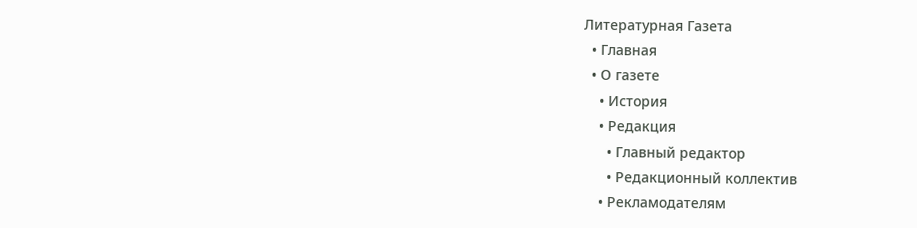Литературная Газета
  • Главная
  • О газете
    • История
    • Редакция
      • Главный редактор
      • Редакционный коллектив
    • Рекламодателям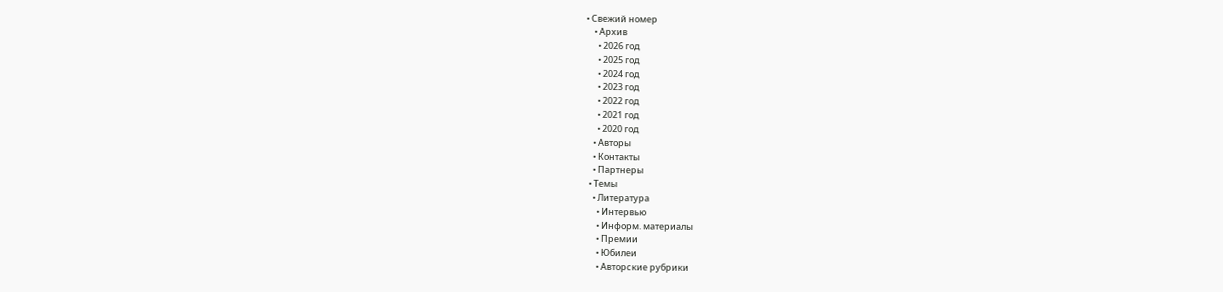• Свежий номер
    • Архив
      • 2026 год
      • 2025 год
      • 2024 год
      • 2023 год
      • 2022 год
      • 2021 год
      • 2020 год
    • Авторы
    • Контакты
    • Партнеры
  • Темы
    • Литература
      • Интервью
      • Информ. материалы
      • Премии
      • Юбилеи
      • Авторские рубрики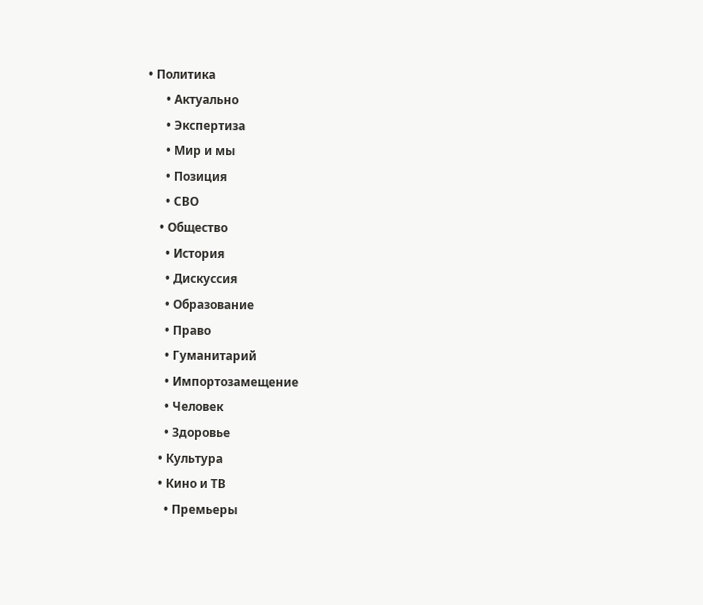• Политика
      • Актуально
      • Экспертиза
      • Мир и мы
      • Позиция
      • СВО
    • Общество
      • История
      • Дискуссия
      • Образование
      • Право
      • Гуманитарий
      • Импортозамещение
      • Человек
      • Здоровье
    • Культура
    • Кино и ТВ
      • Премьеры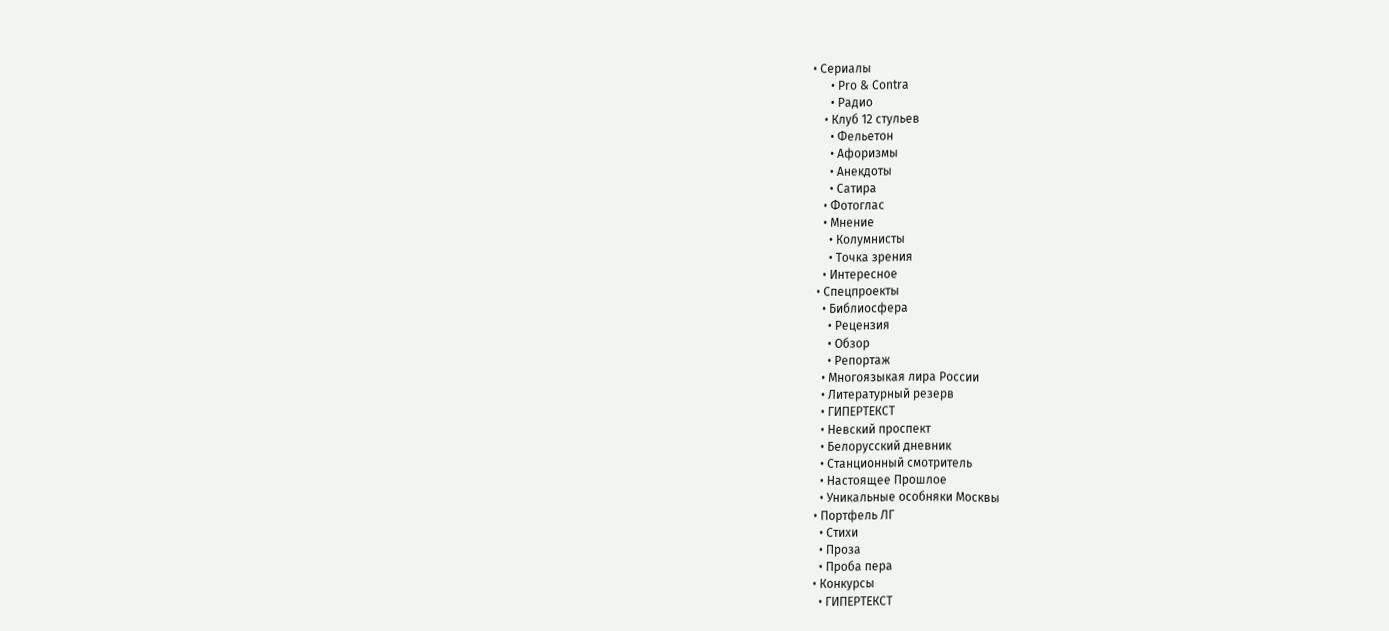• Сериалы
      • Pro & Contra
      • Радио
    • Клуб 12 стульев
      • Фельетон
      • Афоризмы
      • Анекдоты
      • Сатира
    • Фотоглас
    • Мнение
      • Колумнисты
      • Точка зрения
    • Интересное
  • Спецпроекты
    • Библиосфера
      • Рецензия
      • Обзор
      • Репортаж
    • Многоязыкая лира России
    • Литературный резерв
    • ГИПЕРТЕКСТ
    • Невский проспект
    • Белорусский дневник
    • Станционный смотритель
    • Настоящее Прошлое
    • Уникальные особняки Москвы
  • Портфель ЛГ
    • Стихи
    • Проза
    • Проба пера
  • Конкурсы
    • ГИПЕРТЕКСТ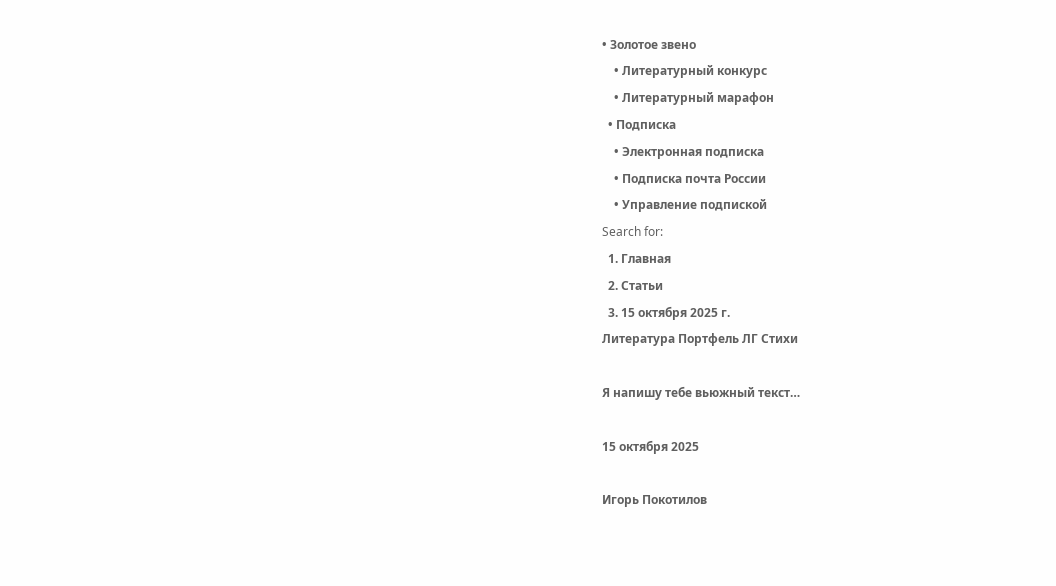• Золотое звено
    • Литературный конкурс
    • Литературный марафон
  • Подписка
    • Электронная подписка
    • Подписка почта России
    • Управление подпиской
Search for:
  1. Главная
  2. Статьи
  3. 15 октября 2025 г.
Литература Портфель ЛГ Стихи

Я напишу тебе вьюжный текст…

15 октября 2025

Игорь Покотилов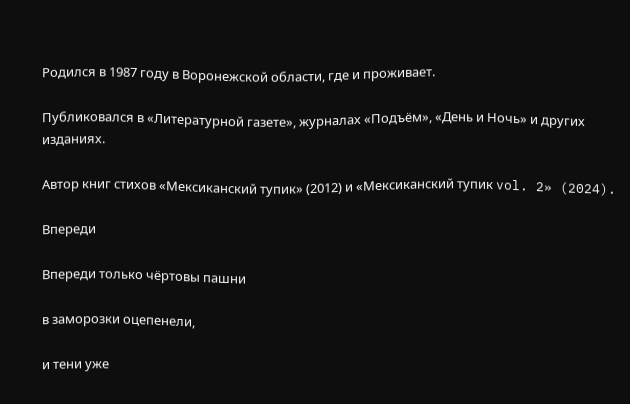Родился в 1987 году в Воронежской области, где и проживает.

Публиковался в «Литературной газете», журналах «Подъём», «День и Ночь» и других изданиях.

Автор книг стихов «Мексиканский тупик» (2012) и «Мексиканский тупик vol. 2» (2024).

Впереди

Впереди только чёртовы пашни

в заморозки оцепенели,

и тени уже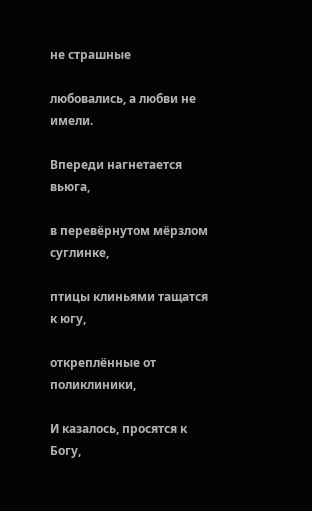не страшные

любовались, а любви не имели.

Впереди нагнетается вьюга,

в перевёрнутом мёрзлом суглинке,

птицы клиньями тащатся к югу,

откреплённые от поликлиники,

И казалось, просятся к Богу,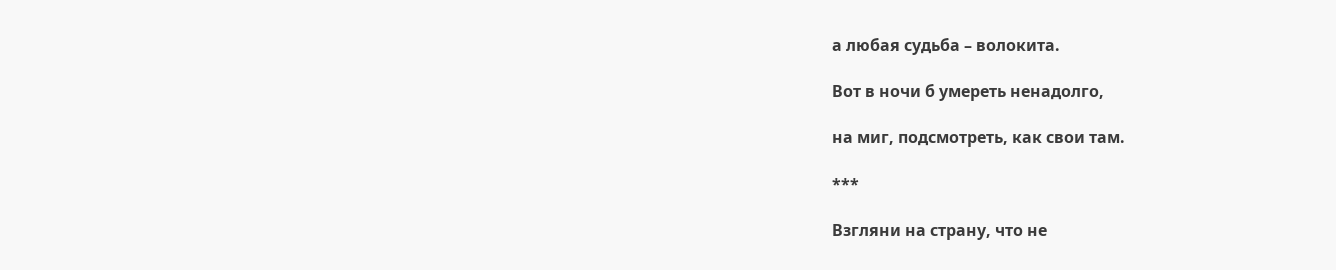а любая судьба – волокита.

Вот в ночи б умереть ненадолго,

на миг, подсмотреть, как свои там.

***

Взгляни на страну, что не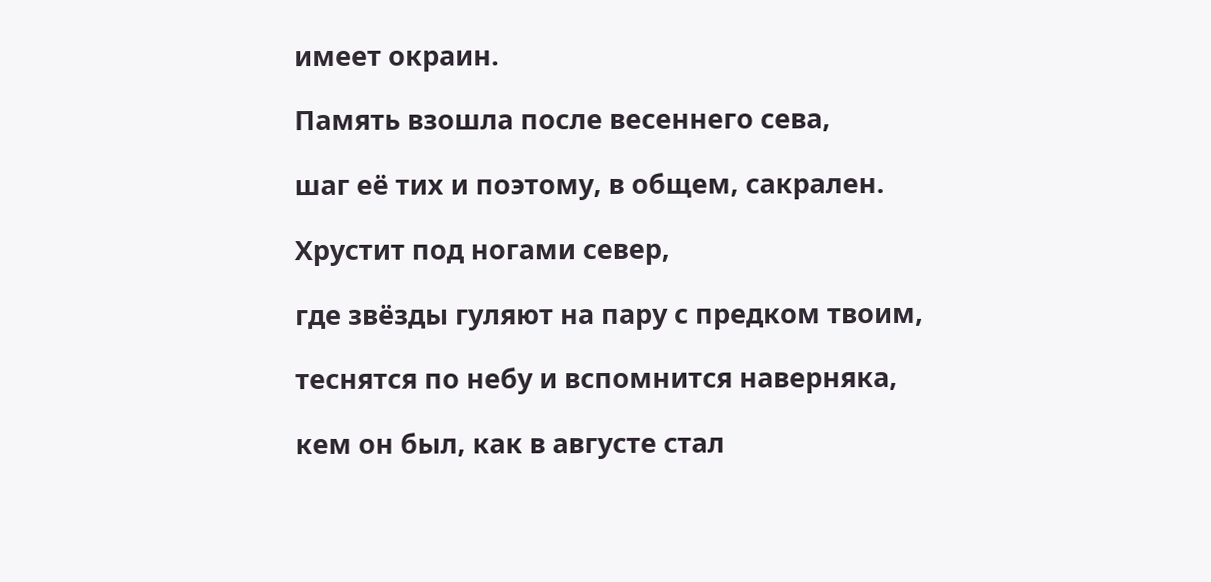имеет окраин.

Память взошла после весеннего сева,

шаг её тих и поэтому, в общем, сакрален.

Хрустит под ногами север,

где звёзды гуляют на пару с предком твоим,

теснятся по небу и вспомнится наверняка,

кем он был, как в августе стал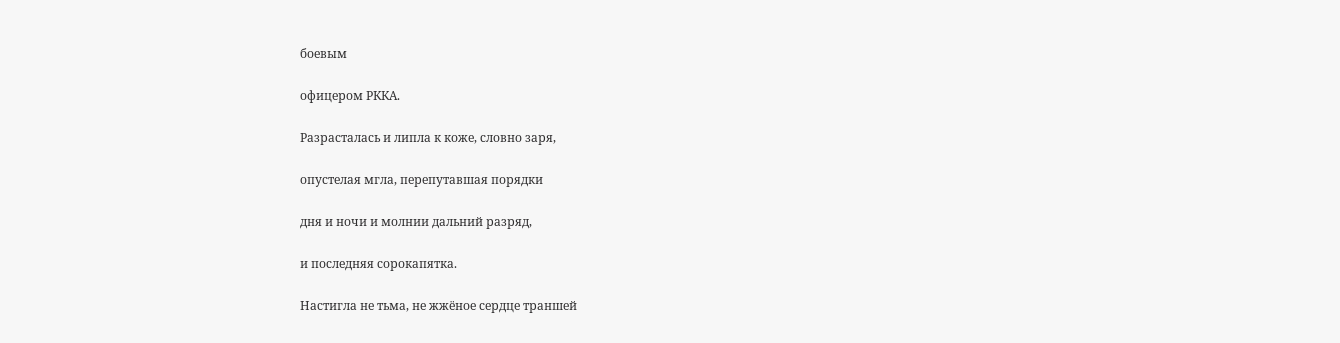боевым

офицером РККА.

Разрасталась и липла к коже, словно заря,

опустелая мгла, перепутавшая порядки

дня и ночи и молнии дальний разряд,

и последняя сорокапятка.

Настигла не тьма, не жжёное сердце траншей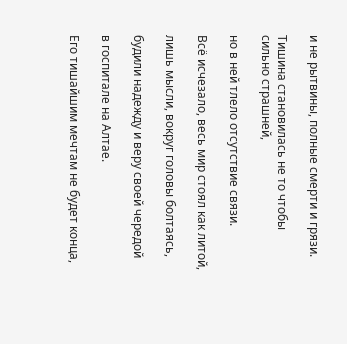и не рытвины, полные смерти и грязи.

Тишина становилась не то чтобы сильно страшней,

но в ней тлело отсутствие связи.

Всё исчезало, весь мир стоял как литой,

лишь мысли, вокруг головы болтаясь,

будили надежду и веру своей чередой

в госпитале на Алтае.

Его тишайшим мечтам не будет конца,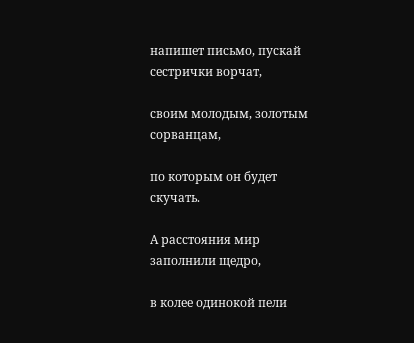напишет письмо, пускай сестрички ворчат,

своим молодым, золотым сорванцам,

по которым он будет скучать.

А расстояния мир заполнили щедро,

в колее одинокой пели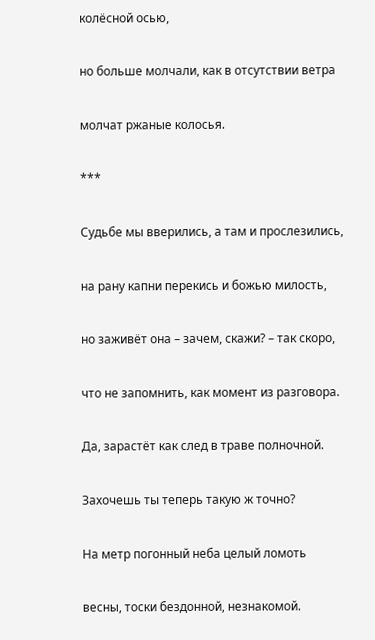колёсной осью,

но больше молчали, как в отсутствии ветра

молчат ржаные колосья.

***

Судьбе мы вверились, а там и прослезились,

на рану капни перекись и божью милость,

но заживёт она – зачем, скажи? – так скоро,

что не запомнить, как момент из разговора.

Да, зарастёт как след в траве полночной.

Захочешь ты теперь такую ж точно?

На метр погонный неба целый ломоть

весны, тоски бездонной, незнакомой.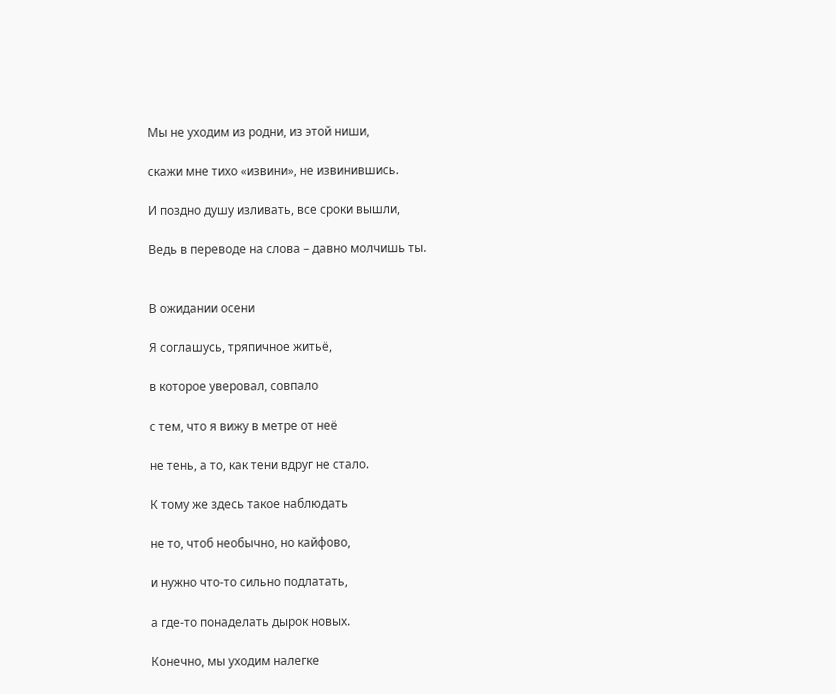Мы не уходим из родни, из этой ниши,

скажи мне тихо «извини», не извинившись.

И поздно душу изливать, все сроки вышли,

Ведь в переводе на слова – давно молчишь ты.


В ожидании осени

Я соглашусь, тряпичное житьё,

в которое уверовал, совпало

с тем, что я вижу в метре от неё

не тень, а то, как тени вдруг не стало.

К тому же здесь такое наблюдать

не то, чтоб необычно, но кайфово,

и нужно что-то сильно подлатать,

а где-то понаделать дырок новых.

Конечно, мы уходим налегке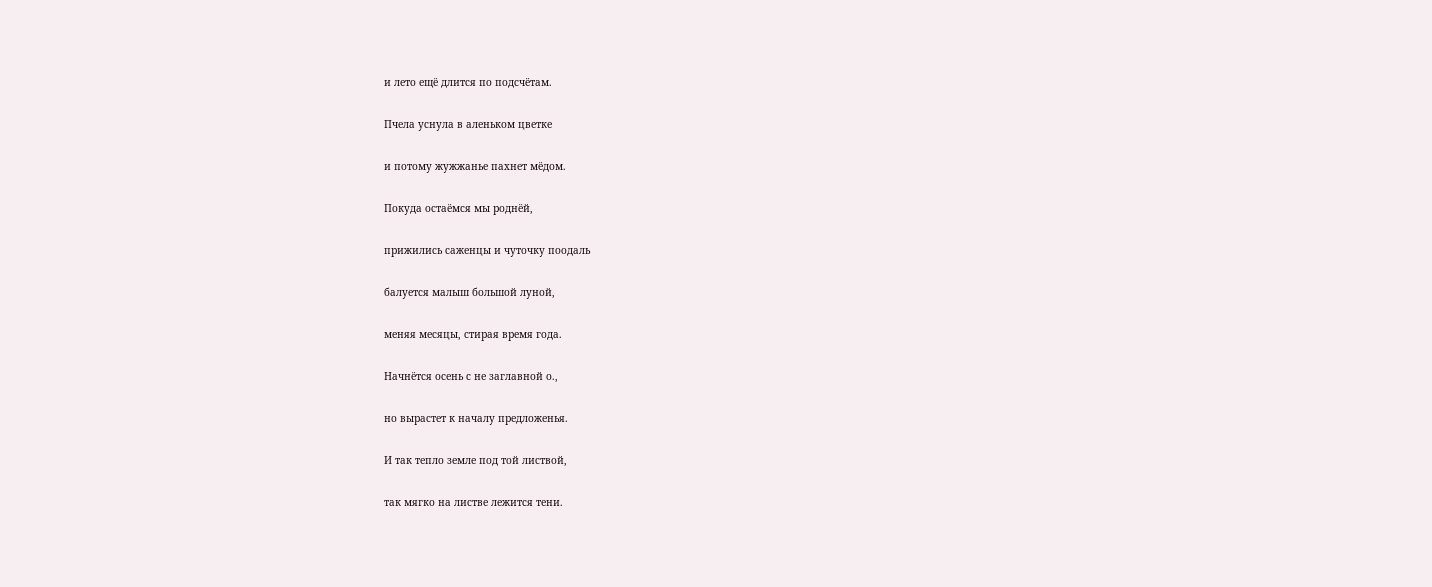и лето ещё длится по подсчётам.

Пчела уснула в аленьком цветке

и потому жужжанье пахнет мёдом.

Покуда остаёмся мы роднёй,

прижились саженцы и чуточку поодаль

балуется малыш большой луной,

меняя месяцы, стирая время года.

Начнётся осень с не заглавной о.,

но вырастет к началу предложенья.

И так тепло земле под той листвой,

так мягко на листве лежится тени.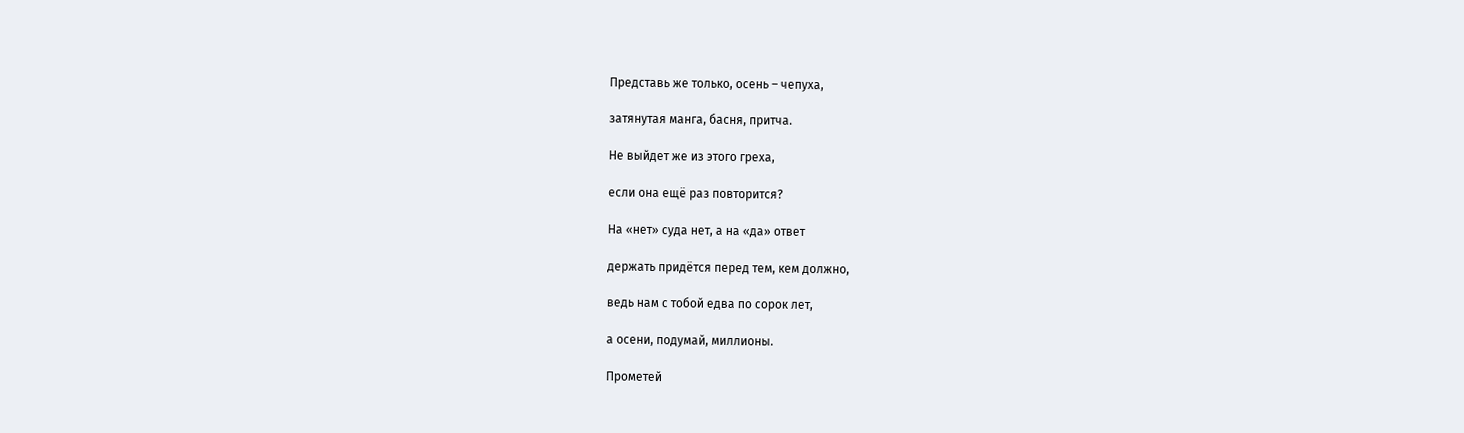Представь же только, осень – чепуха,

затянутая манга, басня, притча.

Не выйдет же из этого греха,

если она ещё раз повторится?

На «нет» суда нет, а на «да» ответ

держать придётся перед тем, кем должно,

ведь нам с тобой едва по сорок лет,

а осени, подумай, миллионы.

Прометей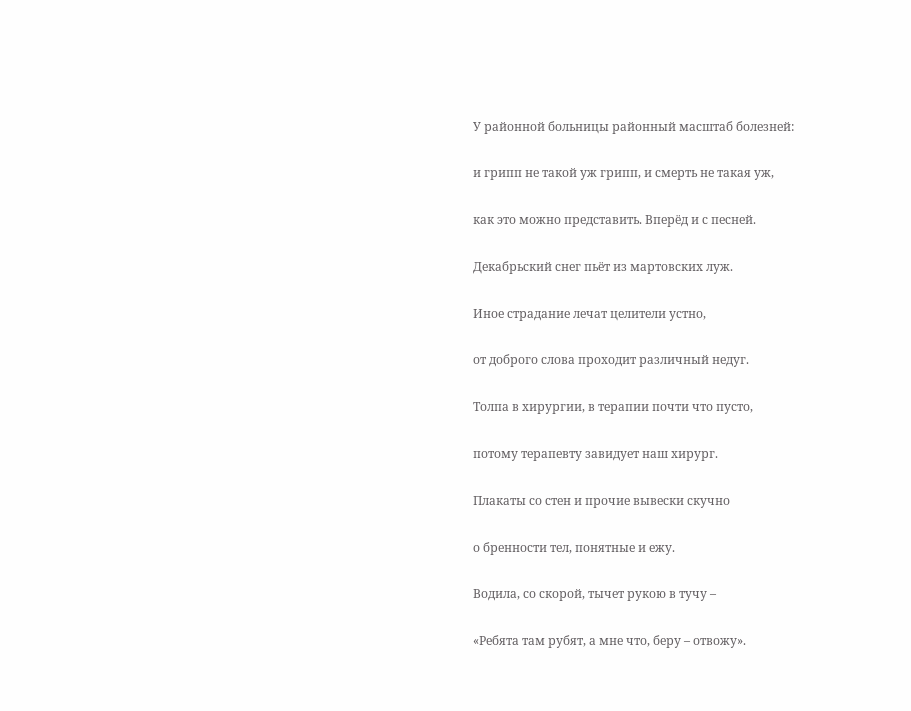У районной больницы районный масштаб болезней:

и грипп не такой уж грипп, и смерть не такая уж,

как это можно представить. Вперёд и с песней.

Декабрьский снег пьёт из мартовских луж.

Иное страдание лечат целители устно,

от доброго слова проходит различный недуг.

Толпа в хирургии, в терапии почти что пусто,

потому терапевту завидует наш хирург.

Плакаты со стен и прочие вывески скучно

о бренности тел, понятные и ежу.

Водила, со скорой, тычет рукою в тучу –

«Ребята там рубят, а мне что, беру – отвожу».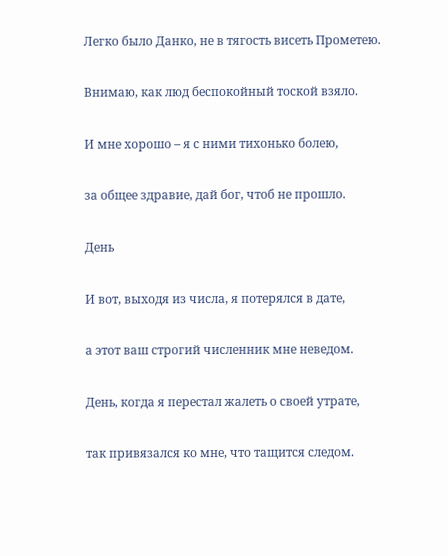Легко было Данко, не в тягость висеть Прометею.

Внимаю, как люд беспокойный тоской взяло.

И мне хорошо – я с ними тихонько болею,

за общее здравие, дай бог, чтоб не прошло.

День

И вот, выходя из числа, я потерялся в дате,

а этот ваш строгий численник мне неведом.

День, когда я перестал жалеть о своей утрате,

так привязался ко мне, что тащится следом.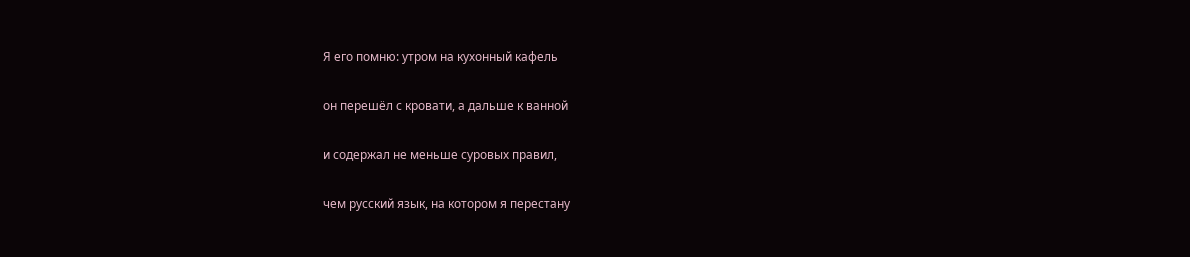Я его помню: утром на кухонный кафель

он перешёл с кровати, а дальше к ванной

и содержал не меньше суровых правил,

чем русский язык, на котором я перестану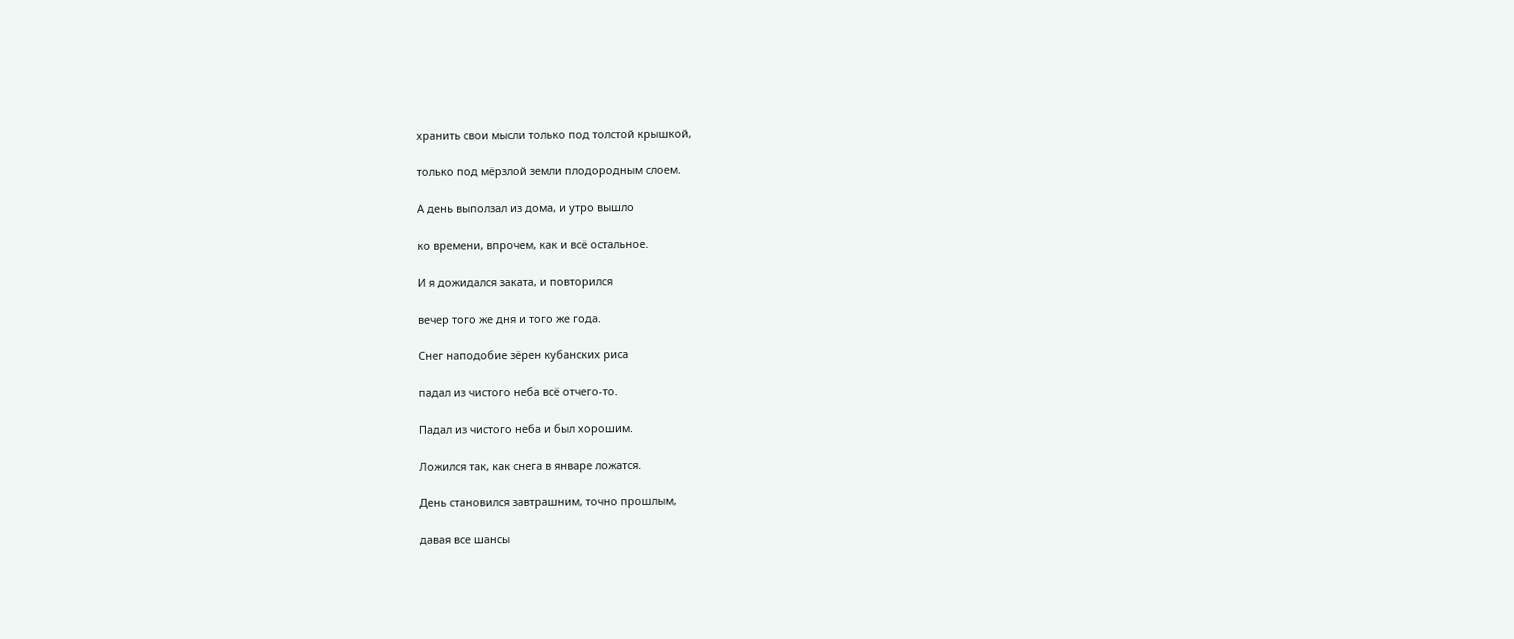хранить свои мысли только под толстой крышкой,

только под мёрзлой земли плодородным слоем.

А день выползал из дома, и утро вышло

ко времени, впрочем, как и всё остальное.

И я дожидался заката, и повторился

вечер того же дня и того же года.

Снег наподобие зёрен кубанских риса

падал из чистого неба всё отчего-то.

Падал из чистого неба и был хорошим.

Ложился так, как снега в январе ложатся.

День становился завтрашним, точно прошлым,

давая все шансы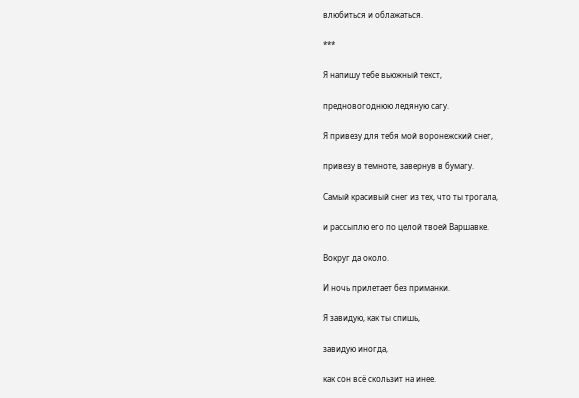влюбиться и облажаться.

***

Я напишу тебе вьюжный текст,

предновогоднюю ледяную сагу.

Я привезу для тебя мой воронежский снег,

привезу в темноте, завернув в бумагу.

Самый красивый снег из тех, что ты трогала,

и рассыплю его по целой твоей Варшавке.

Вокруг да около.

И ночь прилетает без приманки.

Я завидую, как ты спишь,

завидую иногда,

как сон всё скользит на инее.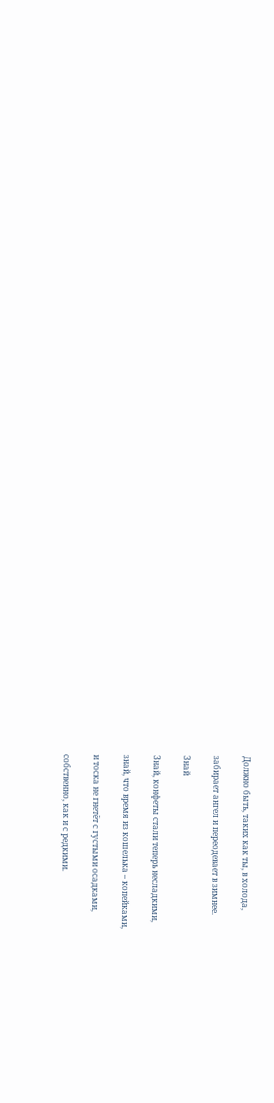Должно быть, таких как ты, в холода,

забирает ангел и переодевает в зимнее.

Знай

Знай, конфеты стали теперь несладкими,

знай, что время из кошелька – копейками,

и тоска не гнетёт с густыми осадками,

собственно, как и с редкими.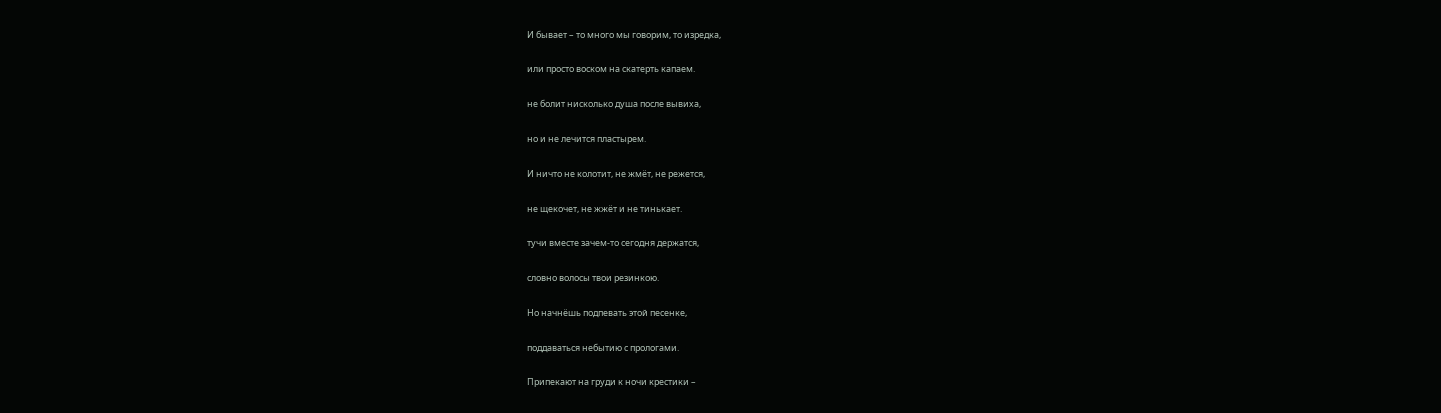И бывает – то много мы говорим, то изредка,

или просто воском на скатерть капаем.

не болит нисколько душа после вывиха,

но и не лечится пластырем.

И ничто не колотит, не жмёт, не режется,

не щекочет, не жжёт и не тинькает.

тучи вместе зачем-то сегодня держатся,

словно волосы твои резинкою.

Но начнёшь подпевать этой песенке,

поддаваться небытию с прологами.

Припекают на груди к ночи крестики –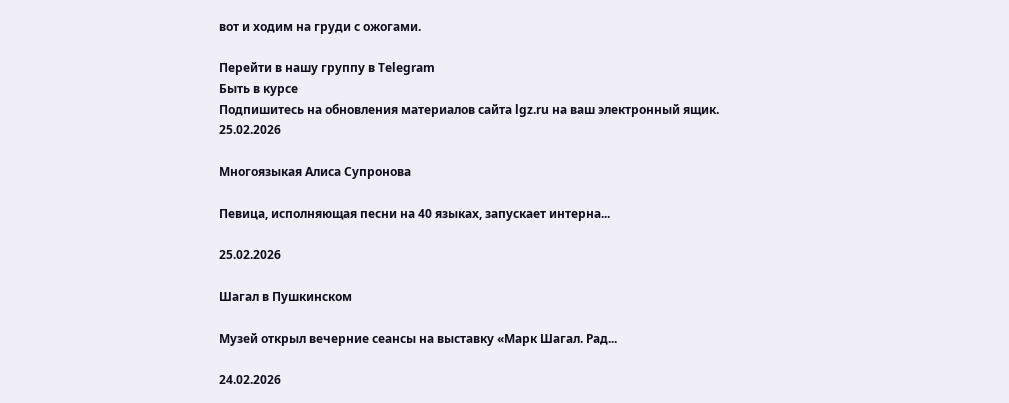вот и ходим на груди с ожогами.

Перейти в нашу группу в Telegram
Быть в курсе
Подпишитесь на обновления материалов сайта lgz.ru на ваш электронный ящик.
25.02.2026

Многоязыкая Алиса Супронова

Певица, исполняющая песни на 40 языках, запускает интерна...

25.02.2026

Шагал в Пушкинском

Музей открыл вечерние сеансы на выставку «Марк Шагал. Рад...

24.02.2026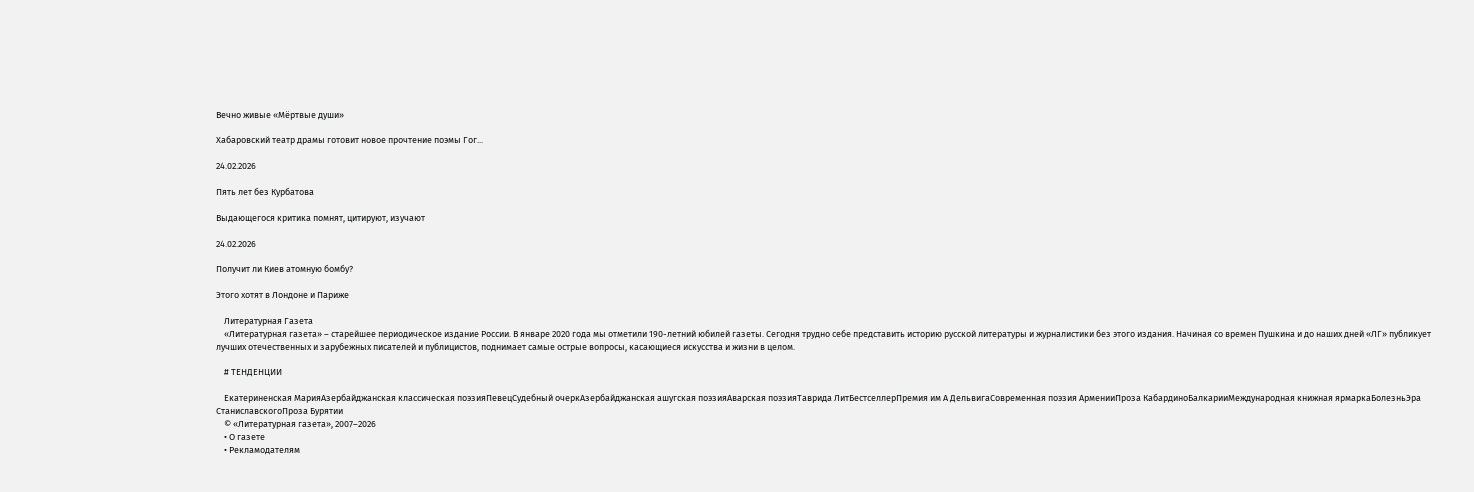Вечно живые «Мёртвые души»

Хабаровский театр драмы готовит новое прочтение поэмы Гог...

24.02.2026

Пять лет без Курбатова

Выдающегося критика помнят, цитируют, изучают

24.02.2026

Получит ли Киев атомную бомбу?

Этого хотят в Лондоне и Париже

    Литературная Газета
    «Литературная газета» – старейшее периодическое издание России. В январе 2020 года мы отметили 190-летний юбилей газеты. Сегодня трудно себе представить историю русской литературы и журналистики без этого издания. Начиная со времен Пушкина и до наших дней «ЛГ» публикует лучших отечественных и зарубежных писателей и публицистов, поднимает самые острые вопросы, касающиеся искусства и жизни в целом.

    # ТЕНДЕНЦИИ

    Екатериненская МарияАзербайджанская классическая поэзияПевецСудебный очеркАзербайджанская ашугская поэзияАварская поэзияТаврида ЛитБестселлерПремия им А ДельвигаСовременная поэзия АрменииПроза КабардиноБалкарииМеждународная книжная ярмаркаБолезньЭра СтаниславскогоПроза Бурятии
    © «Литературная газета», 2007–2026
    • О газете
    • Рекламодателям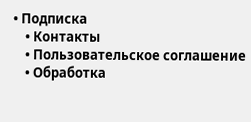• Подписка
    • Контакты
    • Пользовательское соглашение
    • Обработка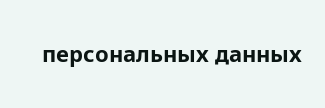персональных данных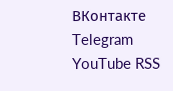ВКонтакте Telegram YouTube RSS